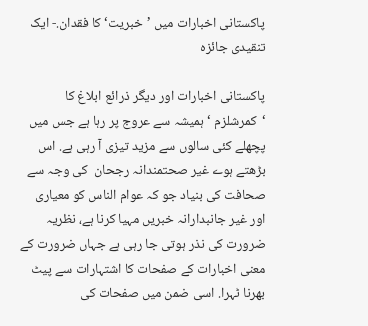پاکستانی اخبارات میں ’خبریت‘ کا فقدان.- ایک تنقیدی جائزہ

پاکستانی اخبارات اور دیگر ذرائع ابلاغ کا ‘کمرشلزم ‘ ہمیشہ سے عروج پر رہا ہے جس میں پچھلے کئی سالوں سے مزید تیزی آ رہی ہے. اس بڑھتے ہوے غیر صحتمندانہ رجحان  کی وجہ سے صحافت کی بنیاد جو کہ عوام الناس کو معیاری اور غیر جانبدارانہ خبریں مہیا کرنا ہے، نظریہ ضرورت کی نذر ہوتی جا رہی ہے جہاں ضرورت کے معنی اخبارات کے صفحات کا اشتہارات سے پیٹ بھرنا ٹہرا. اسی ضمن میں صفحات کی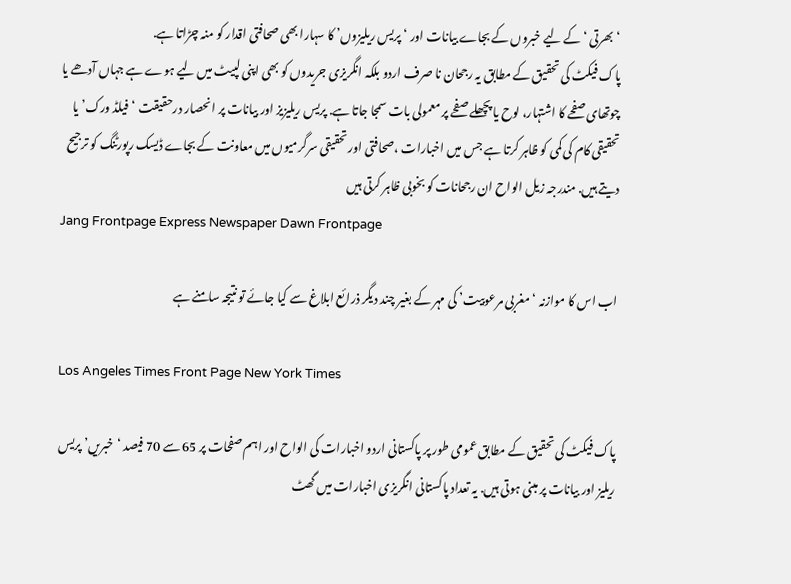‘بھرتی ‘ کے لیے خبروں کے بجاے بیانات اور ‘پریس ریلیزوں’ کا سہارا بھی صحافتی اقدار کو منہ چڑاتا ہے.
پاک فیکٹ کی تحقیق کے مطابق یہ رجحان نا صرف اردو بلکہ انگریزی جریدوں کو بھی اپنی لپیٹ میں لیے ہوے ہے جہاں آدھے یا چوتھای صفحے کا اشتہار، لوح یا پچھلے صفحے پر معمولی بات سمجا جاتا ہے. پریس ریلیزیز اور بیانات پر انحصار درحقیقت ‘فیلڈ ورک’ یا تحقیقی کام کی کمی کو ظاہر کرتا ہے جس میں اخبارات ،صحافتی اور تحقیقی سرگرمیوں میں معاونت کے بجاے ڈیسک رپورٹنگ کو ترجیح دیتے ہیں. مندرجہ زیل الواح ان رجحانات کو بخوبی ظاہر کرتی ہیں
Jang Frontpage Express Newspaper Dawn Frontpage

اب اس کا موازنہ ‘ مغربی مرعوبیت’ کی مہر کے بغیر چند دیگر ذرائع ابلاغ سے کیا جائے تو نتیجہ سامنے ہے

Los Angeles Times Front Page New York Times

پاک فیکٹ کی تحقیق کے مطابق عمومی طور پر پاکستانی اردو اخبارات کی الواح اور اہم صفحات پر 65 سے 70 فیصد ‘خبریں’ پریس ریلیز اور بیانات پر مبنی ہوتی ہیں. یہ تعداد پاکستانی انگریزی اخبارات میں گھٹ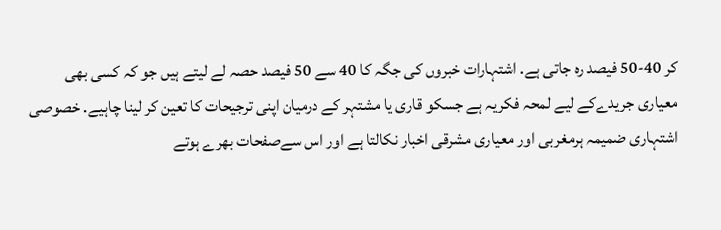کر 40-50 فیصد رہ جاتی ہے. اشتہارات خبروں کی جگہ کا 40 سے 50 فیصد حصہ لے لیتے ہیں جو کہ کسی بھی معیاری جریدےکے لیے لمحہ فکریہ ہے جسکو قاری یا مشتہر کے درمیان اپنی ترجیحات کا تعین کر لینا چاہیے. خصوصی اشتہاری ضمیمہ ہرمغربی اور معیاری مشرقی اخبار نکالتا ہے اور اس سےصفحات بھرے ہوتے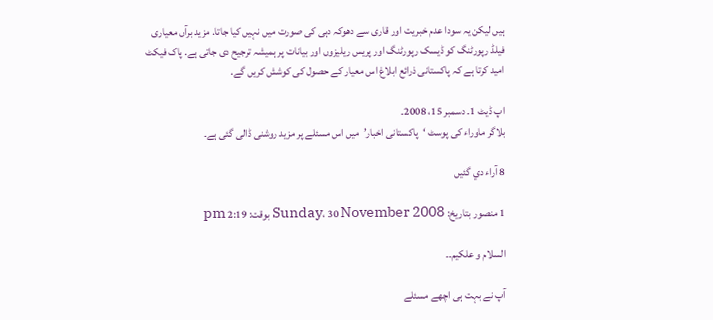ہیں لیکن یہ سودا عدم خبریت اور قاری سے دھوکہ دہی کی صورت میں نہیں کیا جاتا. مزید برآں معیاری  فیلڈ رپورٹنگ کو ڈیسک رپورٹنگ اور پریس ریلیزوں اور بیانات پر ہمیشہ ترجیح دی جاتی ہے. پاک فیکٹ امید کرتا ہے کہ پاکستانی ذرائع ابلاغ اس معیار کے حصول کی کوشش کریں گے.

اپ ڈیٹ 1۔ دسمبر 15، 2008۔
بلاگر ماوراء کی پوسٹ ‘پاکستانی اخبار’  میں اس مسئلے پر مزید روشنی ڈالی گئی ہے۔

8 آراء دي گئيں

1 منصور بتاريخ: Sunday، 30 November 2008 بوقت: 2:19 pm

السلام و علکیم۔۔

آپ نے بہت ہی اچھے مسئلے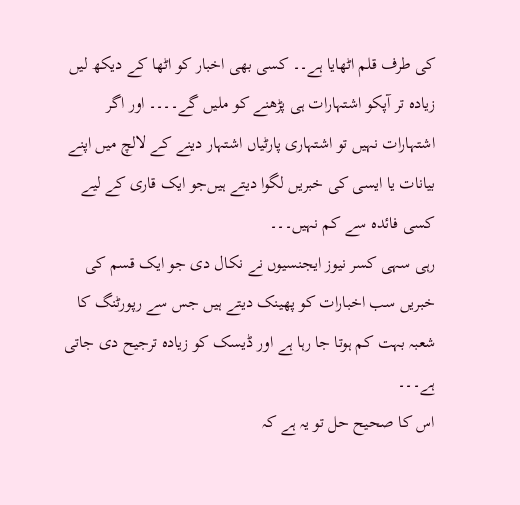کی طرف قلم اٹھایا ہے۔۔ کسی بھی اخبار کو اٹھا کے دیکھ لیں زیادہ تر آپکو اشتہارات ہی پڑھنے کو ملیں گے۔۔۔۔ اور اگر اشتہارات نہیں تو اشتہاری پارٹیاں اشتہار دینے کے لالچ میں اپنے بیانات یا ایسی کی خبریں لگوا دیتے ہیں‌جو ایک قاری کے لیے کسی فائدہ سے کم نہیں۔۔۔
رہی سہی کسر نیوز ایجنسیوں نے نکال دی جو ایک قسم کی خبریں سب اخبارات کو پھینک دیتے ہیں جس سے رپورٹنگ کا شعبہ بہت کم ہوتا جا رہا ہے اور ڈیسک کو زیادہ ترجیح دی جاتی ہے۔۔۔
اس کا صحیح حل تو یہ ہے کہ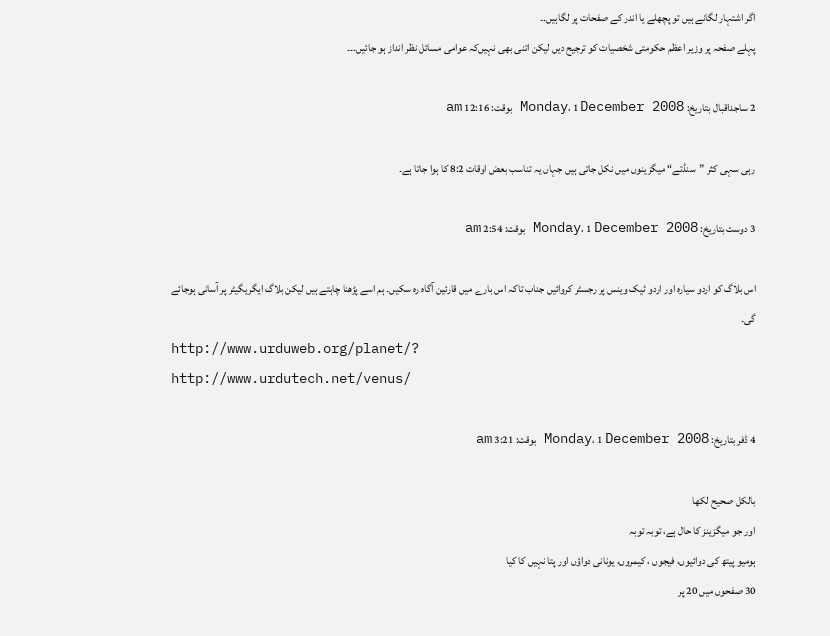اگر اشتہار لگانے ہیں تو پچھلے یا اندر کے صفحات پر لگاہیں۔۔
پہلے صفحہ پر وزیر اعظم حکومتی شخصیات کو ترجیح دیں لیکن اتنی بھی نہیں‌کہ عوامی مسائل نظر انداز ہو جائیں۔۔۔

2 ساجداقبال بتاريخ: Monday، 1 December 2008 بوقت: 12:16 am

رہی سہی کثر ”سنڈتے“ میگزینوں میں نکل جاتی ہیں جہاں یہ تناسب بعض اوقات 8:2 کا ہوا جاتا ہے۔

3 دوست بتاريخ: Monday، 1 December 2008 بوقت: 2:54 am

اس بلاگ کو اردو سیارہ اور اردو ٹیک وینس پر رجسٹر کروائیں جناب تاکہ اس بارے میں قارئین آگاہ رہ سکیں۔ ہم اسے پڑھنا چاہتے ہیں لیکن بلاگ ایگریگیٹر پر آسانی ہوجائے گی۔
http://www.urduweb.org/planet/?
http://www.urdutech.net/venus/

4 ڈفر بتاريخ: Monday، 1 December 2008 بوقت: 3:21 am

بالکل صحیح لکھا
اور جو میگزینز کا حال ہے، توبہ توبہ
ہومیو پیتھ کی دوائیوں، فیجوں ، کیمروں، یونانی دواؤں اور پتا نہیں کا کیا
30 صفحوں میں 20 پر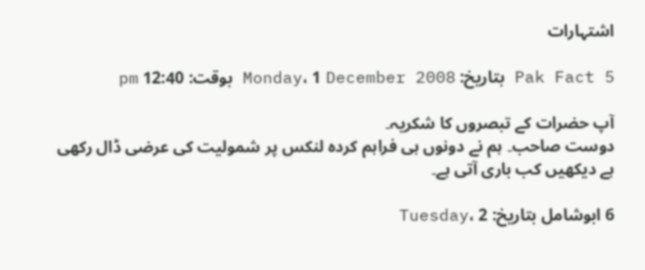اشتہارات

5 Pak Fact بتاريخ: Monday، 1 December 2008 بوقت: 12:40 pm

آپ حضرات کے تبصروں کا شکریہ۔
دوست صاحب۔ ہم نے دونوں ہی فراہم کردہ لنکس پر شمولیت کی عرضی ڈال رکھی ہے دیکھیں کب باری آتی ہے۔

6 ابوشامل بتاريخ: Tuesday، 2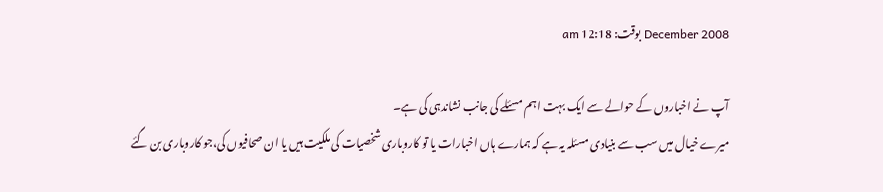December 2008 بوقت: 12:18 am

آپ نے اخباروں کے حوالے سے ایک بہت اہم مسئلے کی جانب نشاندہی کی ہے۔
میرے خیال میں سب سے بنیادی مسئلہ یہ ہے کہ ہمارے ہاں اخبارات یا تو کاروباری شخصیات کی ملکیت ہیں یا ان صحافیوں کی،جو کاروباری بن گئے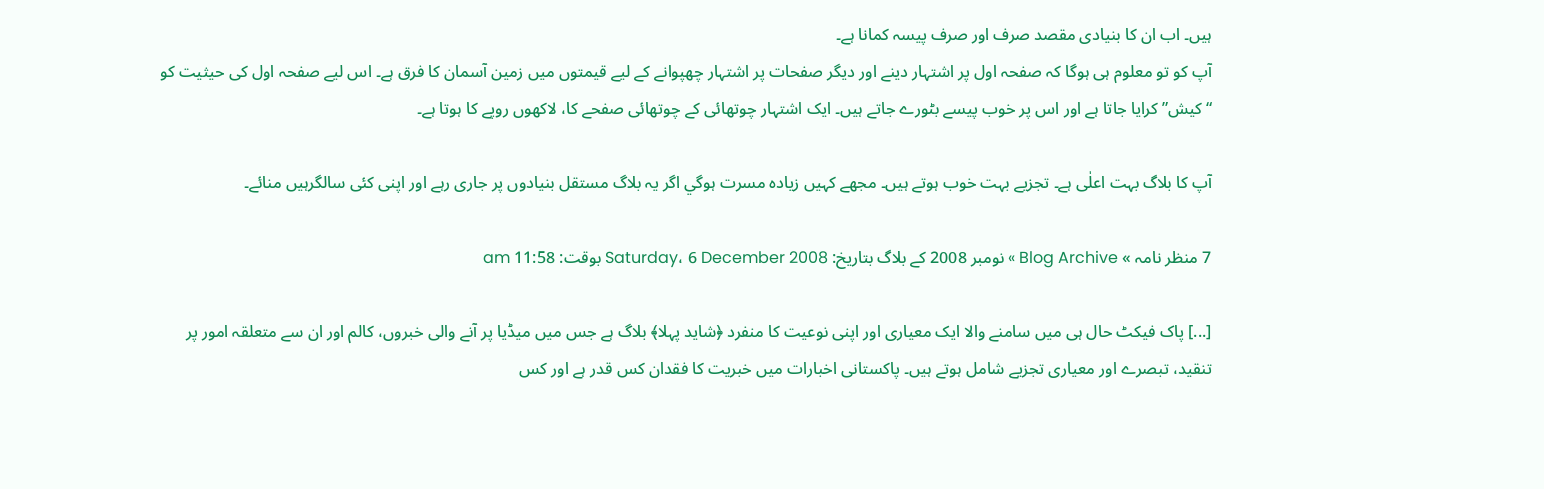ہیں۔ اب ان کا بنیادی مقصد صرف اور صرف پیسہ کمانا ہے۔
آپ کو تو معلوم ہی ہوگا کہ صفحہ اول پر اشتہار دینے اور دیگر صفحات پر اشتہار چھپوانے کے لیے قیمتوں میں زمین آسمان کا فرق ہے۔ اس لیے صفحہ اول کی حیثیت کو “کیش” کرایا جاتا ہے اور اس پر خوب پیسے بٹورے جاتے ہیں۔ ایک اشتہار چوتھائی کے چوتھائی صفحے کا، لاکھوں روپے کا ہوتا ہے۔

آپ کا بلاگ بہت اعلٰی ہے۔ تجزیے بہت خوب ہوتے ہیں۔ مجھے کہیں زیادہ مسرت ہوگي اگر یہ بلاگ مستقل بنیادوں پر جاری رہے اور اپنی کئی سالگرہیں منائے۔

7 منظر نامہ » Blog Archive » نومبر 2008 کے بلاگ بتاريخ: Saturday، 6 December 2008 بوقت: 11:58 am

[...] پاک فیکٹ حال ہی میں سامنے والا ایک معیاری اور اپنی نوعیت کا منفرد ﴿شاید پہلا﴾ بلاگ ہے جس میں میڈیا پر آنے والی خبروں، کالم اور ان سے متعلقہ امور پر تنقید، تبصرے اور معیاری تجزیے شامل ہوتے ہیں۔ پاکستانی اخبارات میں خبریت کا فقدان کس قدر ہے اور کس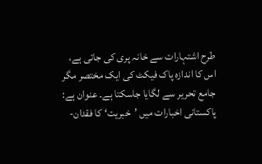طرح اشتہارات سے خانہ پری کی جاتی ہے، اس کا اندازہ پاک فیکٹ کی ایک مختصر مگر جامع تحریر سے لگایا جاسکتا ہے۔ عنوان ہے: پاکستانی اخبارات میں ’خبریت‘ کا فقدان-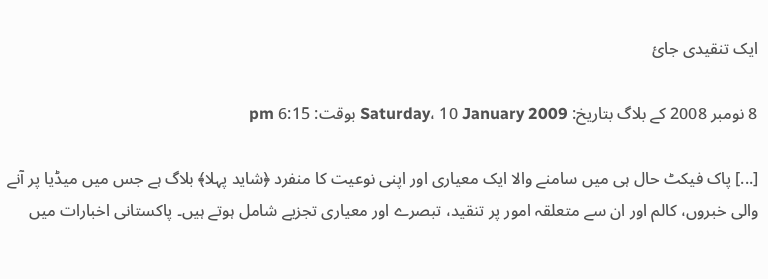ایک تنقیدی جائ

8 نومبر 2008 کے بلاگ بتاريخ: Saturday، 10 January 2009 بوقت: 6:15 pm

[...] پاک فیکٹ حال ہی میں سامنے والا ایک معیاری اور اپنی نوعیت کا منفرد ﴿شاید پہلا﴾ بلاگ ہے جس میں میڈیا پر آنے والی خبروں، کالم اور ان سے متعلقہ امور پر تنقید، تبصرے اور معیاری تجزیے شامل ہوتے ہیں۔ پاکستانی اخبارات میں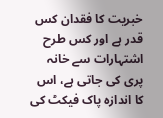خبریت کا فقدان کس قدر ہے اور کس طرح اشتہارات سے خانہ پری کی جاتی ہے، اس کا اندازہ پاک فیکٹ کی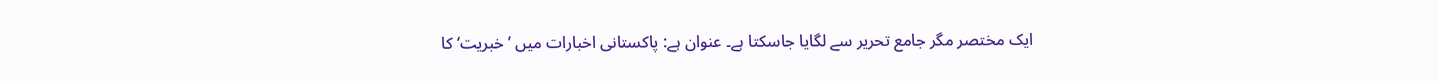ایک مختصر مگر جامع تحریر سے لگایا جاسکتا ہے۔ عنوان ہے: پاکستانی اخبارات میں ’خبریت‘ کا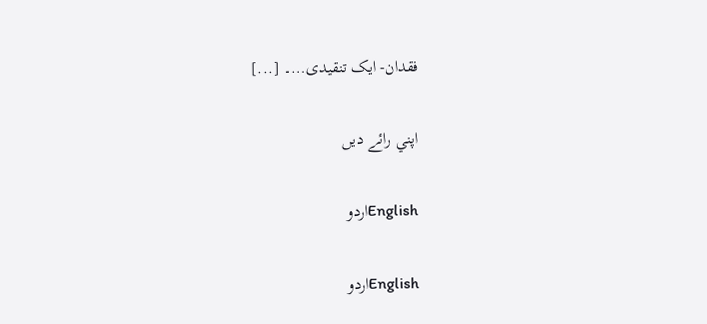فقدان- ایک تنقیدی…۔ [...]

اپني رائے ديں

Englishاردو

Englishاردو